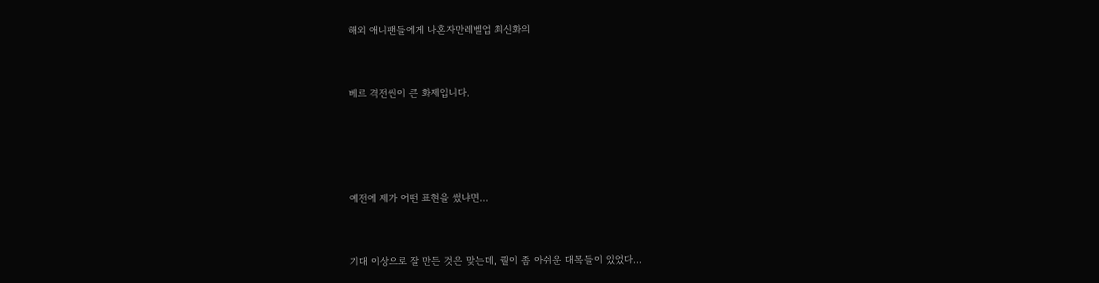해외 애니팬들에게 나혼자만레벨업 최신화의


베르 격전씬이 큰 화제입니다.




예전에 제가 어떤 표현을 썼냐면...


기대 이상으로 잘 만든 것은 맞는데, 퀄이 좀 아쉬운 대목들이 있었다...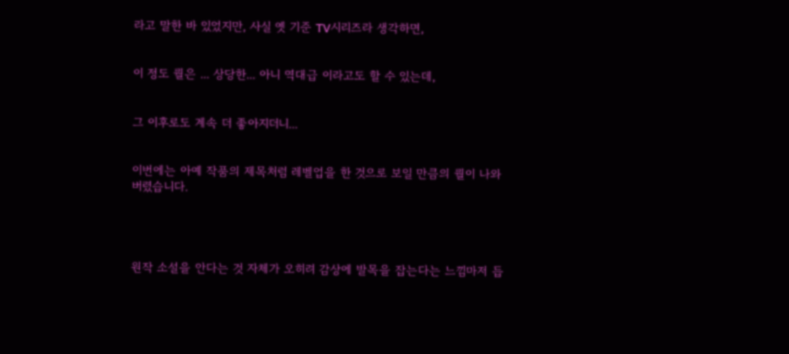라고 말한 바 있었지만, 사실 옛 기준 TV시리즈라 생각하면,


이 정도 퀄은 ... 상당한... 아니 역대급 이라고도 할 수 있는데,


그 이후로도 계속 더 좋아지더니...


이번에는 아예 작품의 제목처럼 레벨업을 한 것으로 보일 만큼의 퀄이 나와버렸습니다.




원작 소설을 안다는 것 자체가 오히려 감상에 발목을 잡는다는 느낌마저 듭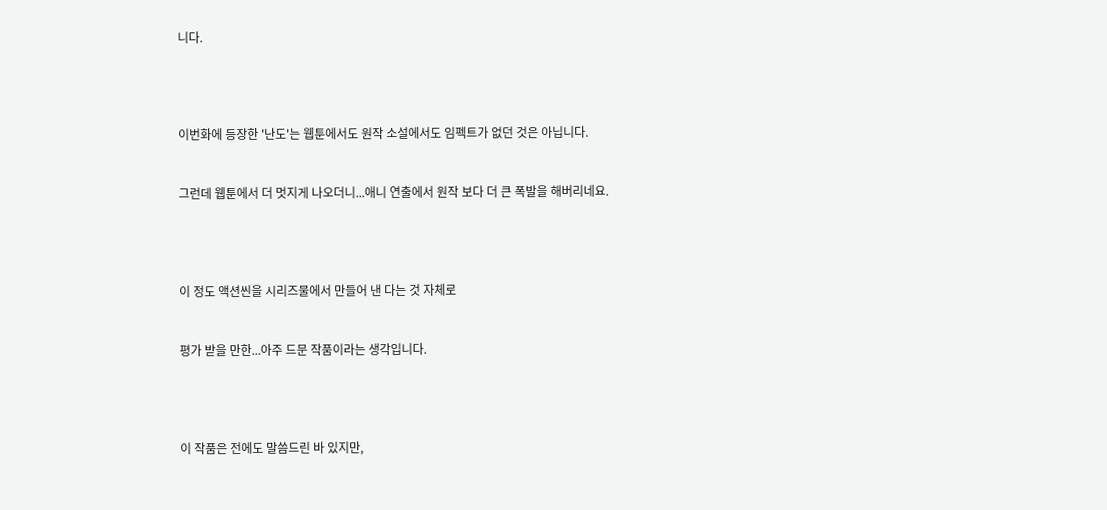니다.




이번화에 등장한 '난도'는 웹툰에서도 원작 소설에서도 임펙트가 없던 것은 아닙니다.


그런데 웹툰에서 더 멋지게 나오더니...애니 연출에서 원작 보다 더 큰 폭발을 해버리네요.




이 정도 액션씬을 시리즈물에서 만들어 낸 다는 것 자체로


평가 받을 만한...아주 드문 작품이라는 생각입니다.




이 작품은 전에도 말씀드린 바 있지만,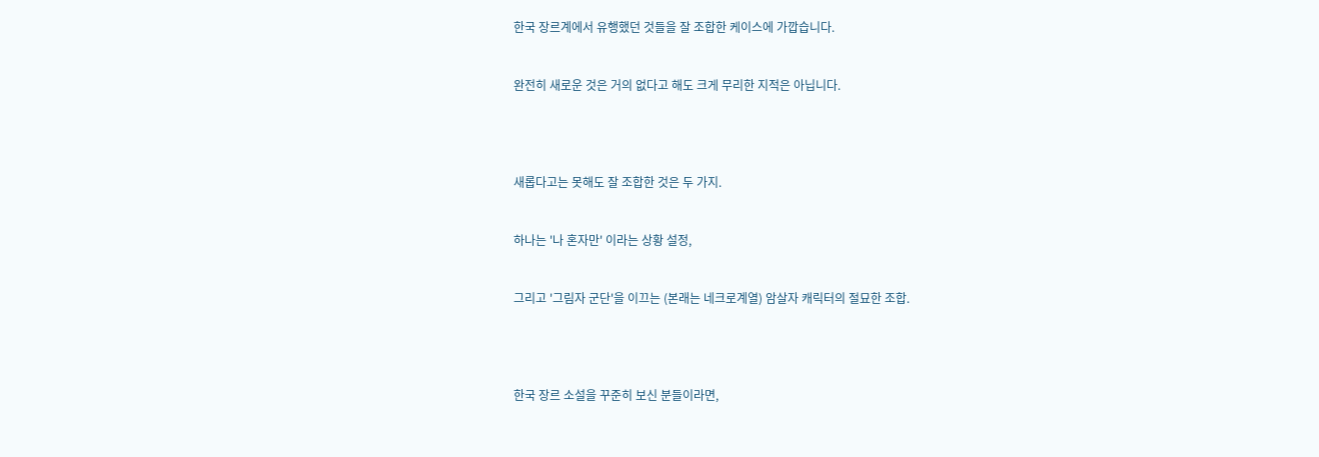한국 장르계에서 유행했던 것들을 잘 조합한 케이스에 가깝습니다.


완전히 새로운 것은 거의 없다고 해도 크게 무리한 지적은 아닙니다.




새롭다고는 못해도 잘 조합한 것은 두 가지.


하나는 '나 혼자만' 이라는 상황 설정,


그리고 '그림자 군단'을 이끄는 (본래는 네크로계열) 암살자 캐릭터의 절묘한 조합.




한국 장르 소설을 꾸준히 보신 분들이라면,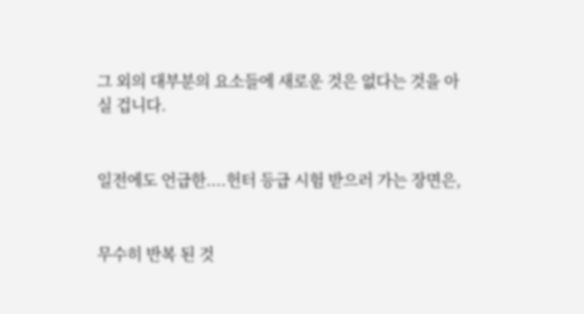그 외의 대부분의 요소들에 새로운 것은 없다는 것을 아실 겁니다.


일전에도 언급한....헌터 등급 시험 받으러 가는 장면은,


무수히 반복 된 것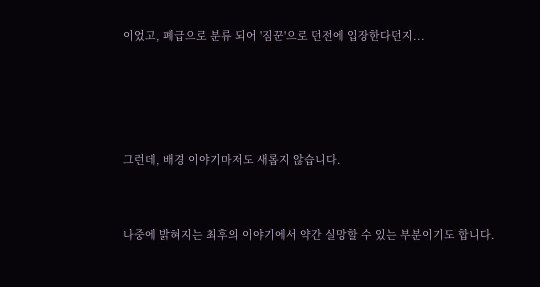이었고, 폐급으로 분류 되어 '짐꾼'으로 던전에 입장한다던지...




그런데, 배경 이야기마저도 새롭지 않습니다.


나중에 밝혀지는 최후의 이야기에서 약간 실망할 수 있는 부분이기도 합니다.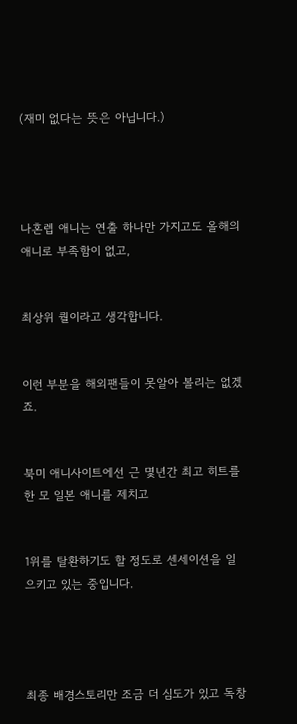(재미 없다는 뜻은 아닙니다.)




나혼렙 애니는 연출 하나만 가지고도 올해의 애니로 부족함이 없고,


최상위 퀄이라고 생각합니다.


이런 부분을 해외팬들이 못알아 볼리는 없겠죠.


북미 애니사이트에선 근 몇년간 최고 히트를 한 모 일본 애니를 제치고


1위를 탈환하기도 할 정도로 센세이션을 일으키고 있는 중입니다.




최종 배경스토리만 조금 더 심도가 있고 독창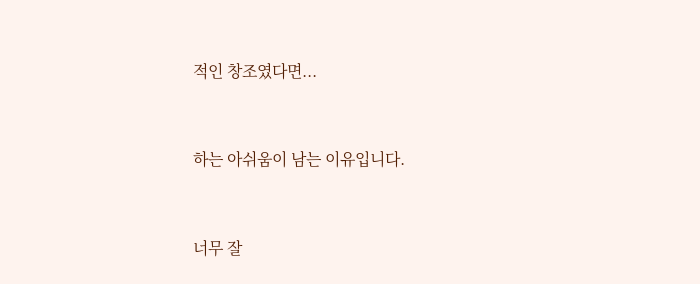적인 창조였다면...


하는 아쉬움이 남는 이유입니다.


너무 잘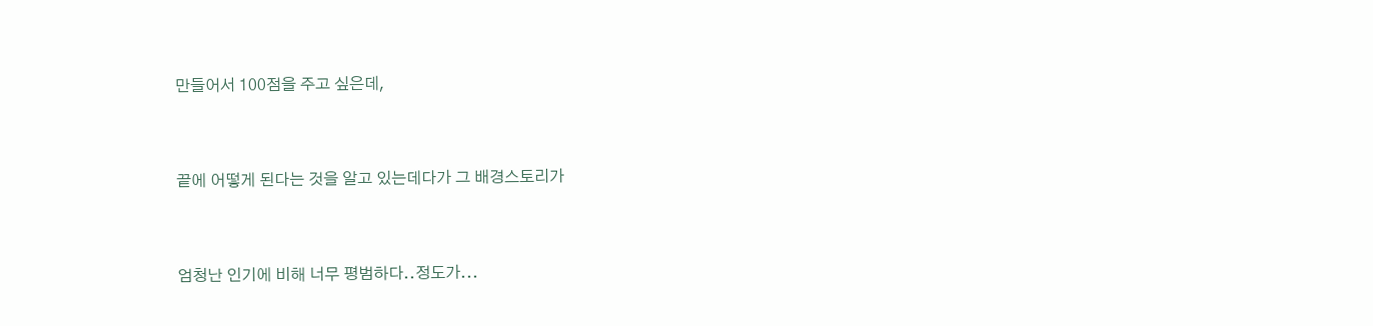만들어서 100점을 주고 싶은데,


끝에 어떻게 된다는 것을 알고 있는데다가 그 배경스토리가


엄청난 인기에 비해 너무 평범하다..정도가...